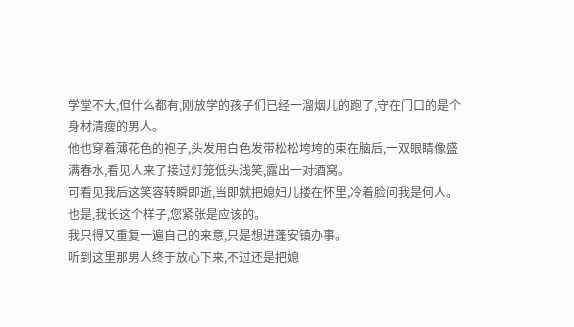学堂不大,但什么都有,刚放学的孩子们已经一溜烟儿的跑了,守在门口的是个身材清瘦的男人。
他也穿着薄花色的袍子,头发用白色发带松松垮垮的束在脑后,一双眼睛像盛满春水,看见人来了接过灯笼低头浅笑,露出一对酒窝。
可看见我后这笑容转瞬即逝,当即就把媳妇儿搂在怀里,冷着脸问我是何人。
也是,我长这个样子,您紧张是应该的。
我只得又重复一遍自己的来意,只是想进蓬安镇办事。
听到这里那男人终于放心下来,不过还是把媳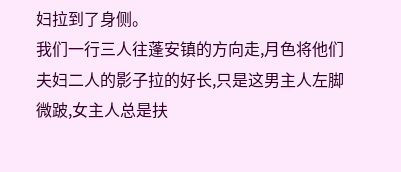妇拉到了身侧。
我们一行三人往蓬安镇的方向走,月色将他们夫妇二人的影子拉的好长,只是这男主人左脚微跛,女主人总是扶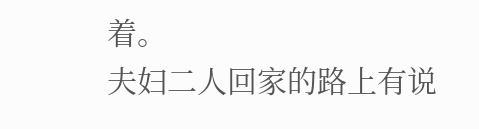着。
夫妇二人回家的路上有说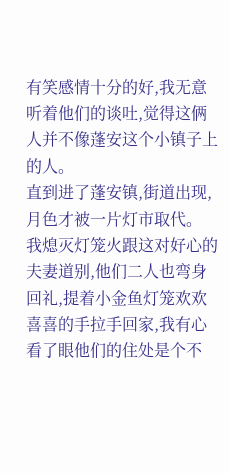有笑感情十分的好,我无意听着他们的谈吐,觉得这俩人并不像蓬安这个小镇子上的人。
直到进了蓬安镇,街道出现,月色才被一片灯市取代。
我熄灭灯笼火跟这对好心的夫妻道别,他们二人也弯身回礼,提着小金鱼灯笼欢欢喜喜的手拉手回家,我有心看了眼他们的住处是个不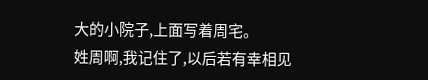大的小院子,上面写着周宅。
姓周啊,我记住了,以后若有幸相见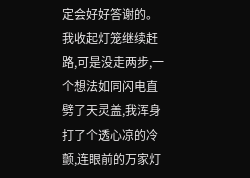定会好好答谢的。
我收起灯笼继续赶路,可是没走两步,一个想法如同闪电直劈了天灵盖,我浑身打了个透心凉的冷颤,连眼前的万家灯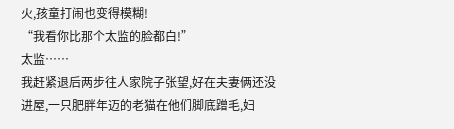火,孩童打闹也变得模糊!
“我看你比那个太监的脸都白!”
太监……
我赶紧退后两步往人家院子张望,好在夫妻俩还没进屋,一只肥胖年迈的老猫在他们脚底蹭毛,妇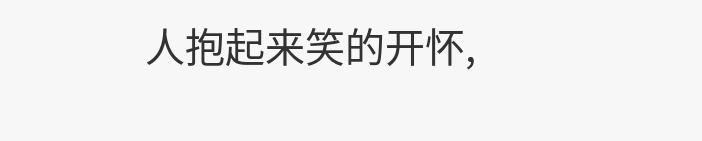人抱起来笑的开怀,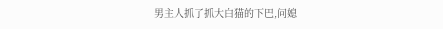男主人抓了抓大白猫的下巴,问媳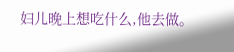妇儿晚上想吃什么,他去做。